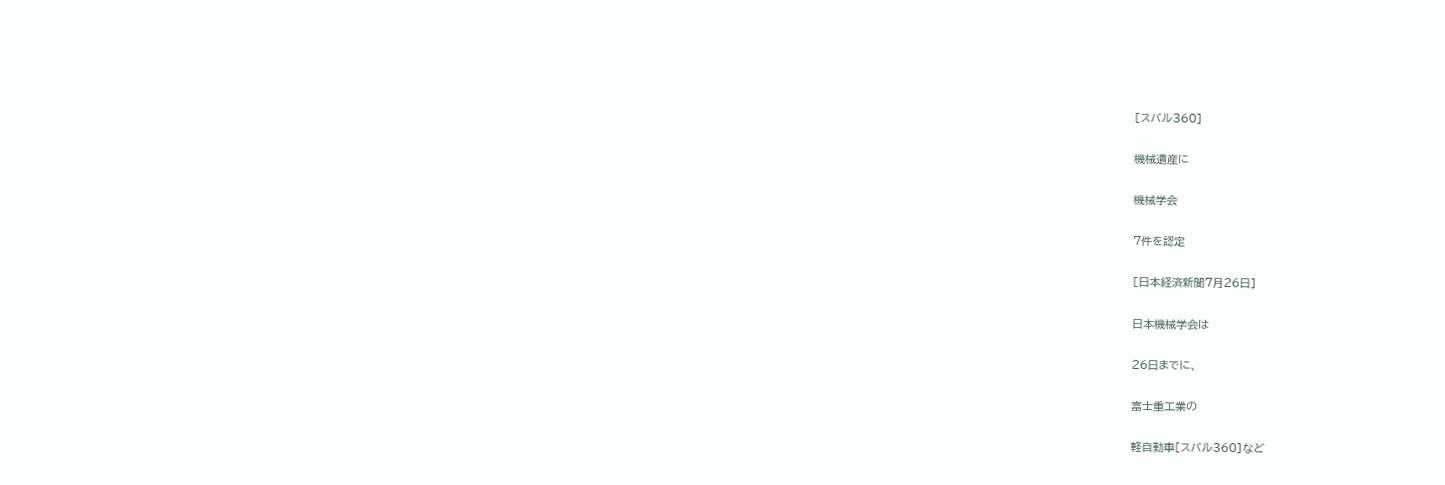[スバル360]

機械遺産に

機械学会

7件を認定

[日本経済新聞7月26日]

日本機械学会は

26日までに、

富士重工業の

軽自動車[スバル360]など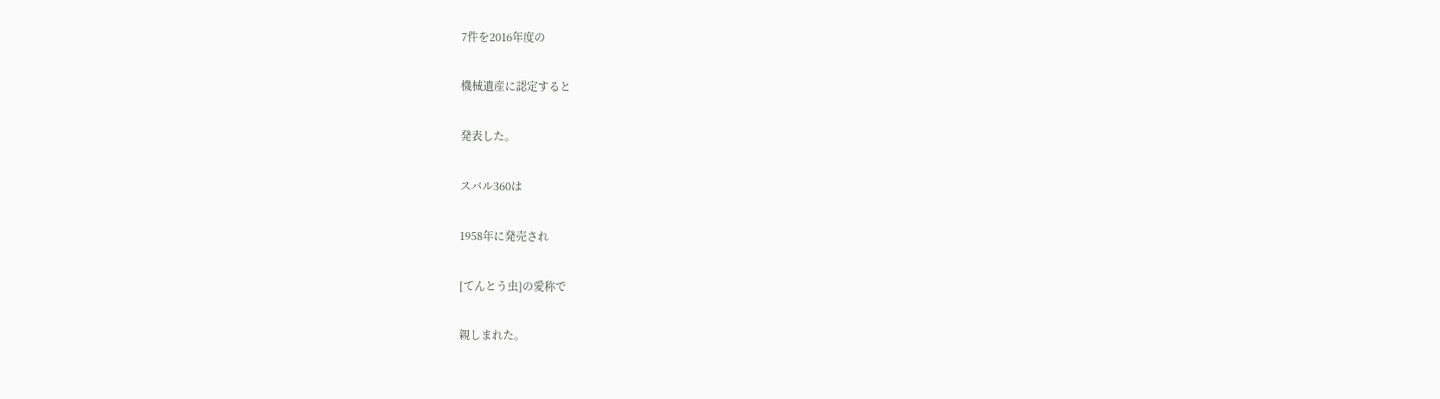7件を2016年度の

機械遺産に認定すると

発表した。

スバル360は

1958年に発売され

[てんとう虫]の愛称で

親しまれた。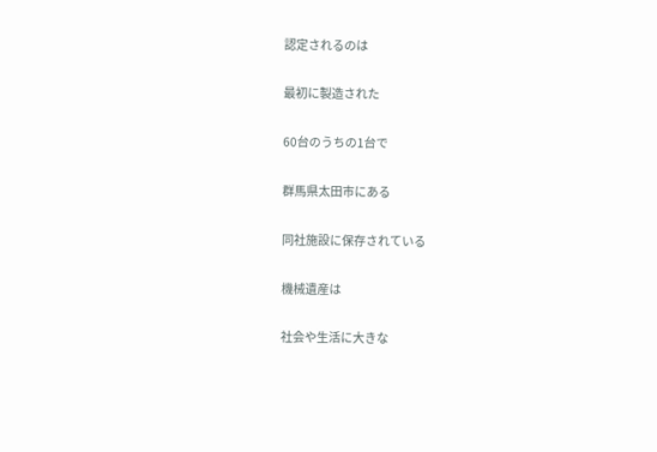認定されるのは

最初に製造された

60台のうちの1台で

群馬県太田市にある

同社施設に保存されている

機械遺産は

社会や生活に大きな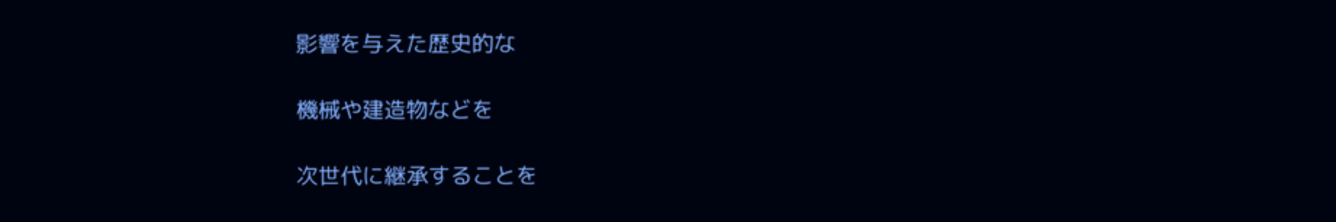影響を与えた歴史的な

機械や建造物などを

次世代に継承することを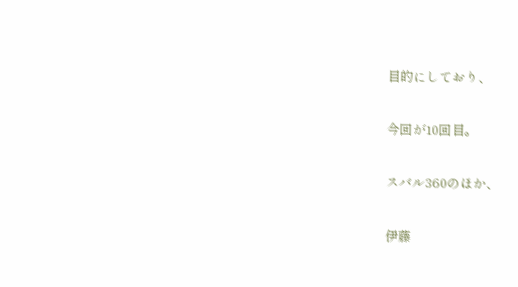目的にしており、

今回が10回目。

スバル360のほか、

伊藤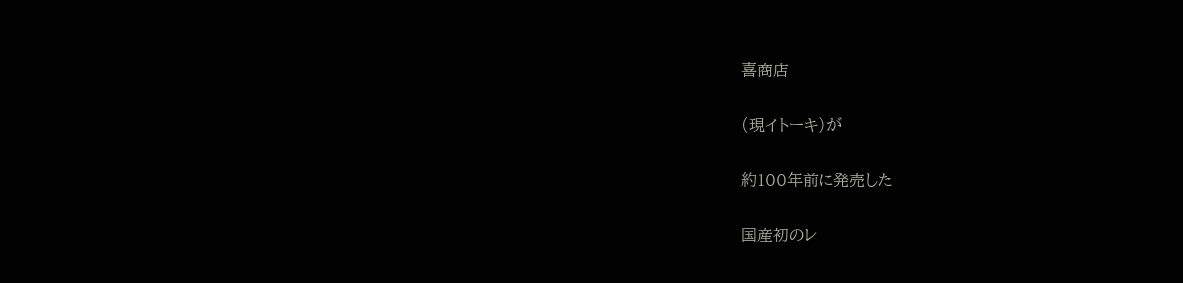喜商店

(現イトーキ)が

約100年前に発売した

国産初のレ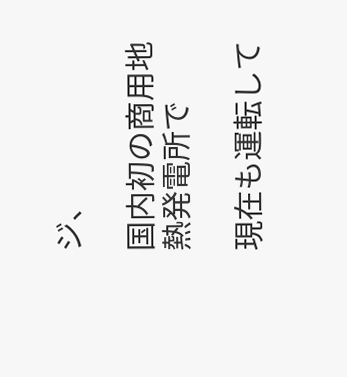ジ、

国内初の商用地熱発電所で

現在も運転して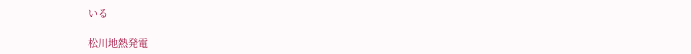いる

松川地熱発電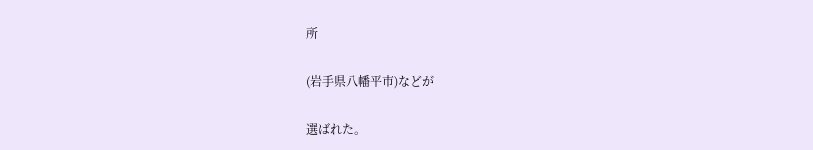所

(岩手県八幡平市)などが

選ばれた。